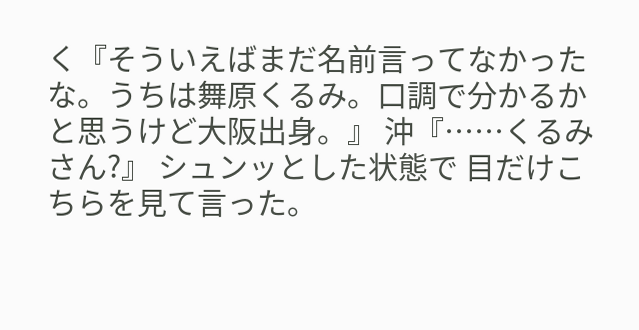く『そういえばまだ名前言ってなかったな。うちは舞原くるみ。口調で分かるかと思うけど大阪出身。』 沖『……くるみさん?』 シュンッとした状態で 目だけこちらを見て言った。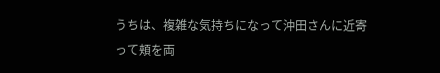うちは、複雑な気持ちになって沖田さんに近寄って頬を両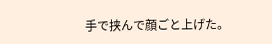手で挟んで顔ごと上げた。